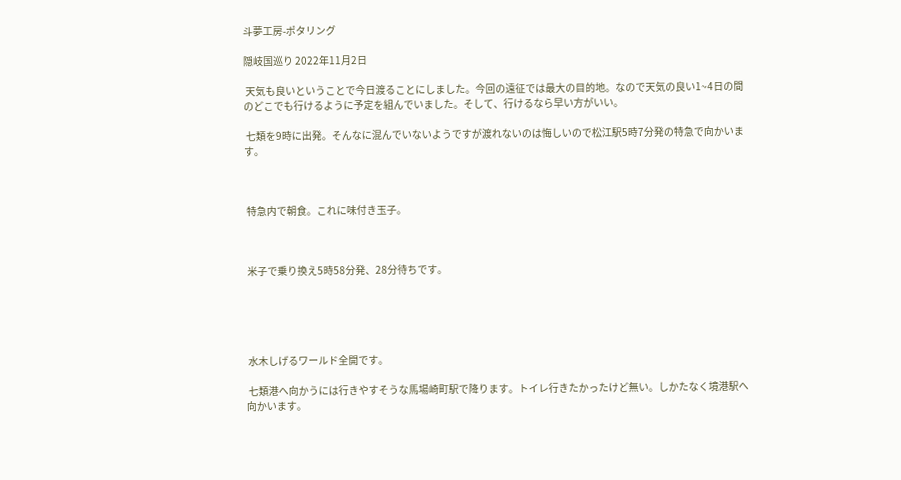斗夢工房-ポタリング

隠岐国巡り 2022年11月2日

 天気も良いということで今日渡ることにしました。今回の遠征では最大の目的地。なので天気の良い1~4日の間のどこでも行けるように予定を組んでいました。そして、行けるなら早い方がいい。

 七類を9時に出発。そんなに混んでいないようですが渡れないのは悔しいので松江駅5時7分発の特急で向かいます。



 特急内で朝食。これに味付き玉子。



 米子で乗り換え5時58分発、28分待ちです。





 水木しげるワールド全開です。

 七類港へ向かうには行きやすそうな馬場崎町駅で降ります。トイレ行きたかったけど無い。しかたなく境港駅へ向かいます。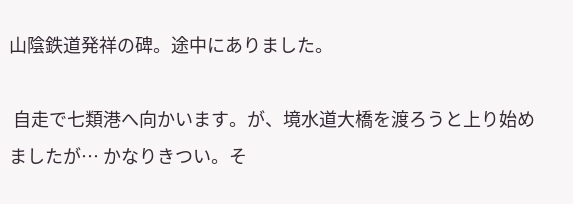山陰鉄道発祥の碑。途中にありました。

 自走で七類港へ向かいます。が、境水道大橋を渡ろうと上り始めましたが… かなりきつい。そ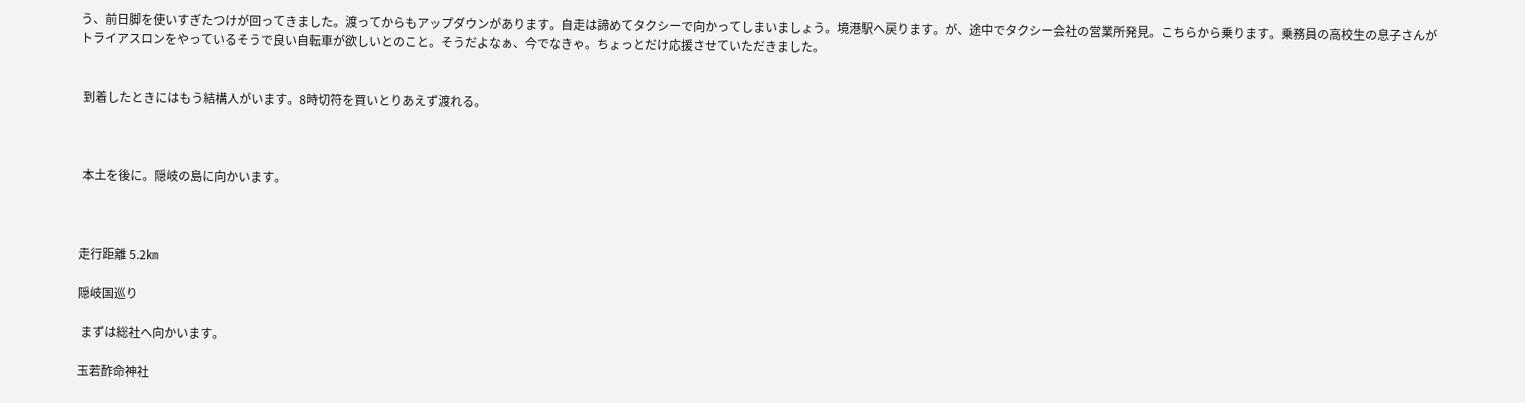う、前日脚を使いすぎたつけが回ってきました。渡ってからもアップダウンがあります。自走は諦めてタクシーで向かってしまいましょう。境港駅へ戻ります。が、途中でタクシー会社の営業所発見。こちらから乗ります。乗務員の高校生の息子さんがトライアスロンをやっているそうで良い自転車が欲しいとのこと。そうだよなぁ、今でなきゃ。ちょっとだけ応援させていただきました。


 到着したときにはもう結構人がいます。8時切符を買いとりあえず渡れる。



 本土を後に。隠岐の島に向かいます。



走行距離 5.2㎞

隠岐国巡り

 まずは総社へ向かいます。

玉若酢命神社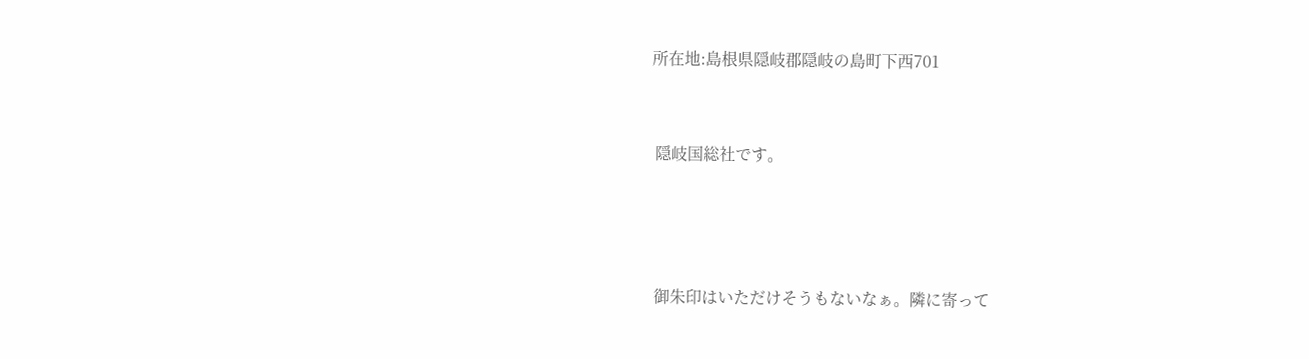所在地:島根県隠岐郡隠岐の島町下西701



 隠岐国総社です。





 御朱印はいただけそうもないなぁ。隣に寄って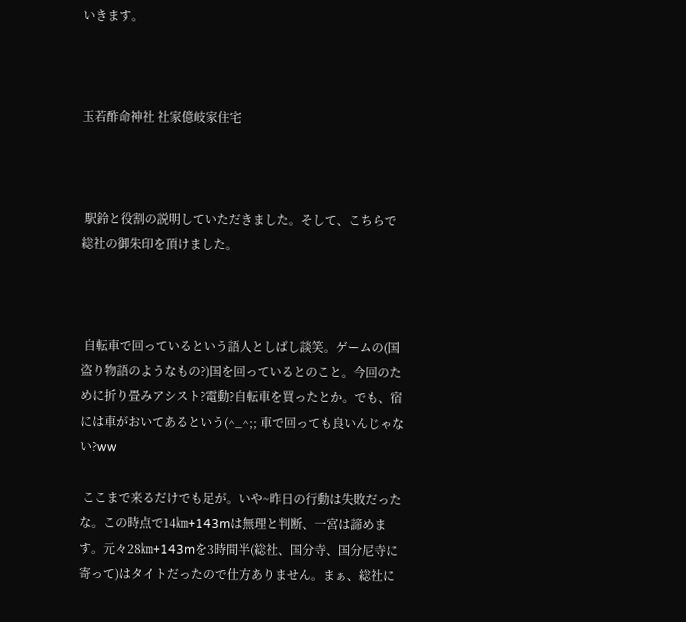いきます。



玉若酢命神社 社家億岐家住宅



 駅鈴と役割の説明していただきました。そして、こちらで総社の御朱印を頂けました。



 自転車で回っているという語人としばし談笑。ゲームの(国盗り物語のようなもの?)国を回っているとのこと。今回のために折り畳みアシスト?電動?自転車を買ったとか。でも、宿には車がおいてあるという(^_^;; 車で回っても良いんじゃない?ww

 ここまで来るだけでも足が。いや~昨日の行動は失敗だったな。この時点で14㎞+143mは無理と判断、一宮は諦めます。元々28㎞+143mを3時間半(総社、国分寺、国分尼寺に寄って)はタイトだったので仕方ありません。まぁ、総社に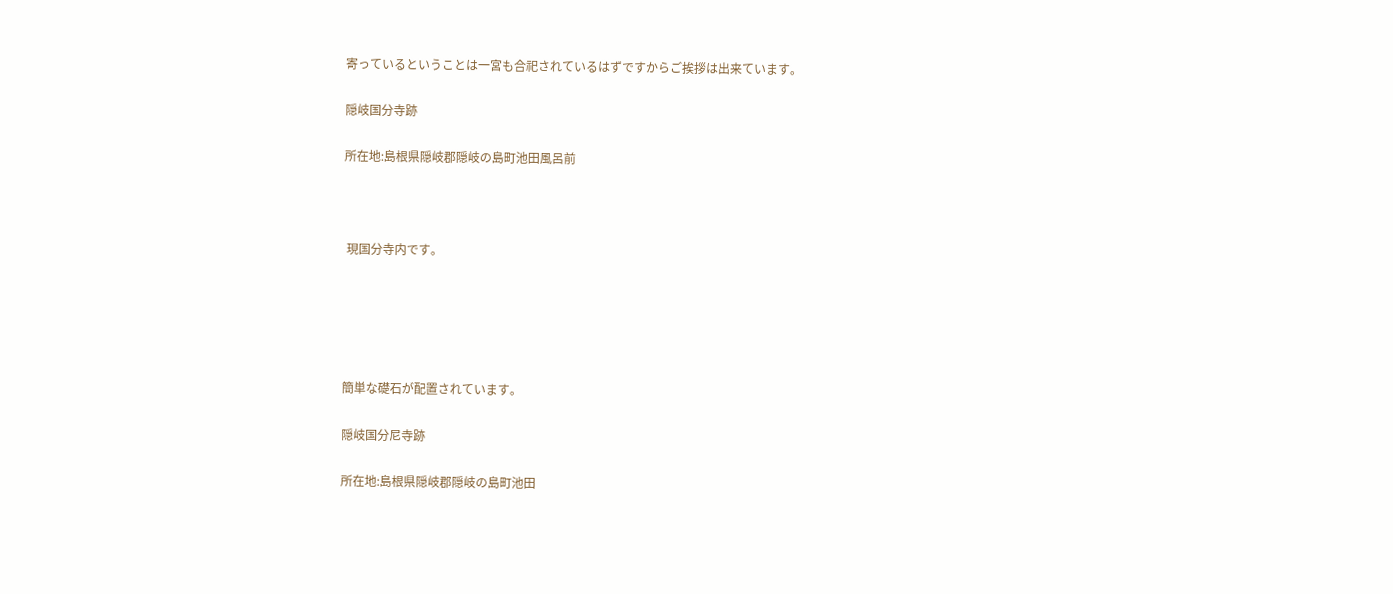寄っているということは一宮も合祀されているはずですからご挨拶は出来ています。

隠岐国分寺跡

所在地:島根県隠岐郡隠岐の島町池田風呂前



 現国分寺内です。





簡単な礎石が配置されています。

隠岐国分尼寺跡

所在地:島根県隠岐郡隠岐の島町池田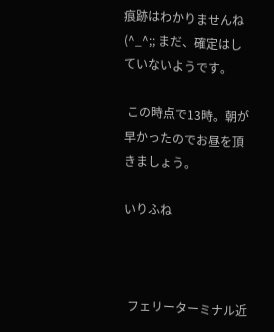痕跡はわかりませんね(^_^;; まだ、確定はしていないようです。

 この時点で13時。朝が早かったのでお昼を頂きましょう。

いりふね



 フェリーターミナル近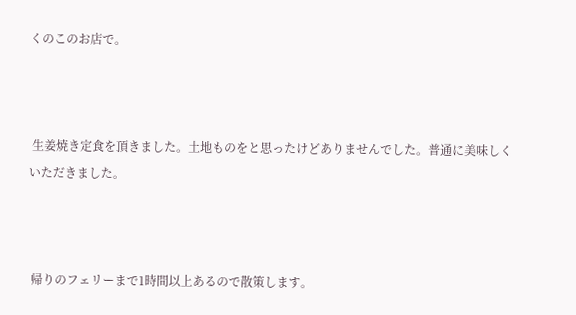くのこのお店で。



 生姜焼き定食を頂きました。土地ものをと思ったけどありませんでした。普通に美味しくいただきました。



 帰りのフェリーまで1時間以上あるので散策します。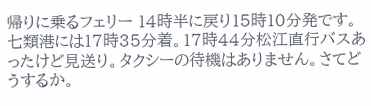帰りに乗るフェリー 14時半に戻り15時10分発です。七類港には17時35分着。17時44分松江直行バスあったけど見送り。タクシーの待機はありません。さてどうするか。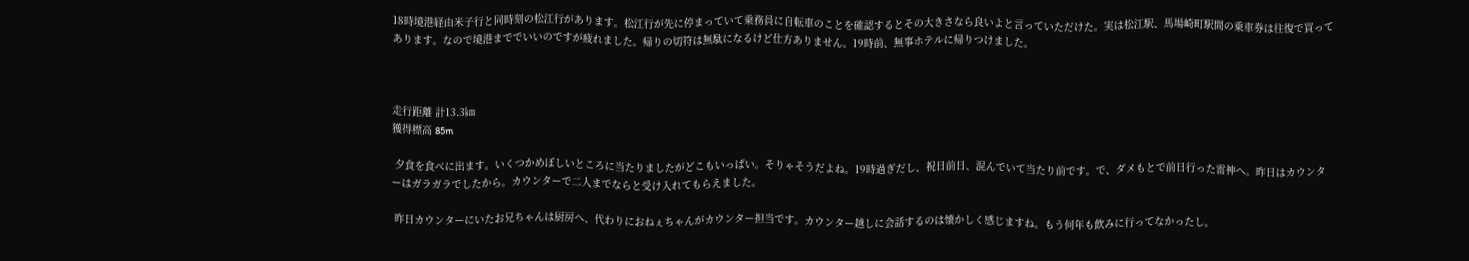18時境港経由米子行と同時刻の松江行があります。松江行が先に停まっていて乗務員に自転車のことを確認するとその大きさなら良いよと言っていただけた。実は松江駅、馬場崎町駅間の乗車券は往復で買ってあります。なので境港まででいいのですが疲れました。帰りの切符は無駄になるけど仕方ありません。19時前、無事ホテルに帰りつけました。



走行距離 計13.3㎞
獲得標高 85m

 夕食を食べに出ます。いくつかめぼしいところに当たりましたがどこもいっぱい。そりゃそうだよね。19時過ぎだし、祝日前日、混んでいて当たり前です。で、ダメもとで前日行った雷神へ。昨日はカウンターはガラガラでしたから。カウンターで二人までならと受け入れてもらえました。

 昨日カウンターにいたお兄ちゃんは厨房へ、代わりにおねぇちゃんがカウンター担当です。カウンター越しに会話するのは懐かしく感じますね。もう何年も飲みに行ってなかったし。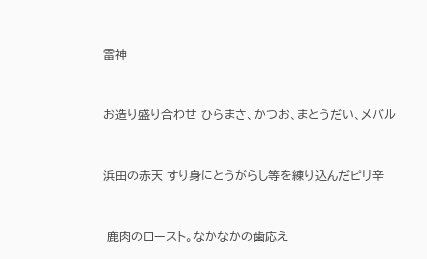雷神



お造り盛り合わせ ひらまさ、かつお、まとうだい、メバル



浜田の赤天 すり身にとうがらし等を練り込んだピリ辛



 鹿肉のロースト。なかなかの歯応え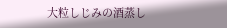大粒しじみの酒蒸し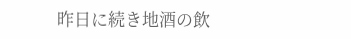昨日に続き地酒の飲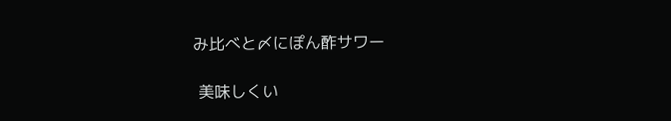み比べと〆にぽん酢サワー

 美味しくい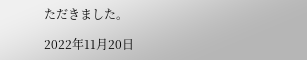ただきました。

2022年11月20日